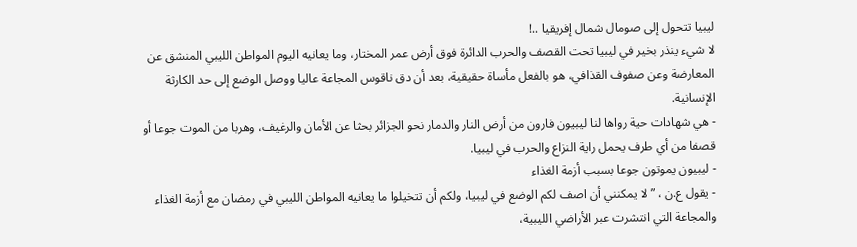ليبيا تتحول إلى صومال شمال إفريقيا ..!
لا شيء ينذر بخير في ليبيا تحت القصف والحرب الدائرة فوق أرض عمر المختار، وما يعانيه اليوم المواطن الليبي المنشق عن المعارضة وعن صفوف القذافي، هو بالفعل مأساة حقيقية، بعد أن دق ناقوس المجاعة عاليا ووصل الوضع إلى حد الكارثة الإنسانية.
- هي شهادات حية رواها لنا ليبيون فارون من أرض النار والدمار نحو الجزائر بحثا عن الأمان والرغيف، وهربا من الموت جوعا أو قصفا من أي طرف يحمل راية النزاع والحرب في ليبيا.
- ليبيون يموتون جوعا بسبب أزمة الغذاء
- يقول ع.ن ، ” لا يمكنني أن اصف لكم الوضع في ليبيا، ولكم أن تتخيلوا ما يعانيه المواطن الليبي في رمضان مع أزمة الغذاء والمجاعة التي انتشرت عبر الأراضي الليبية،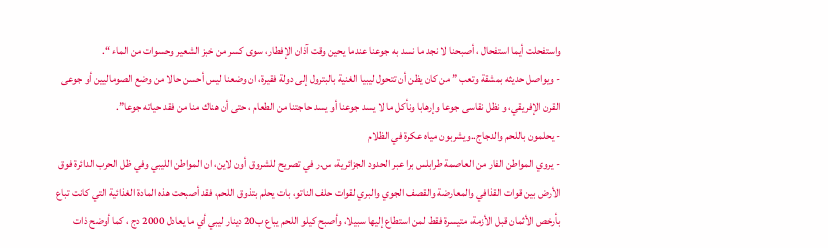واستفحلت أيما استفحال ، أصبحنا لا نجد ما نسد به جوعنا عندما يحين وقت آذان الإفطار، سوى كسر من خبز الشعير وحسوات من الماء “.
- ويواصل حديثه بمشقة وتعب ” من كان يظن أن تتحول ليبيا الغنية بالبترول إلى دولة فقيرة، ان وضعنا ليس أحسن حالا من وضع الصوماليين أو جوعى القرن الإفريقي، و نظل نقاسى جوعا وإرهابا ونأكل ما لا يسد جوعنا أو يسد حاجتنا من الطعام ، حتى أن هناك منا من فقد حياته جوعا”.
- يحلمون باللحم والدجاج..ويشربون مياه عكرة في الظلام
- يروي المواطن الفار من العاصمة طرابلس برا عبر الحدود الجزائرية، س.ر في تصريح للشروق أون لاين، ان المواطن الليبي وفي ظل الحرب الدائرة فوق الأرض بين قوات القذافي والمعارضة والقصف الجوي والبري لقوات حلف الناتو، بات يحلم بتذوق اللحم، فقد أصبحت هذه المادة الغذائية التي كانت تباع بأرخص الأثمان قبل الأزمة، متيسرة فقط لمن استطاع إليها سبيلا، وأصبح كيلو اللحم يباع ب20 دينار ليبي أي ما يعادل 2000 دج ، كما أوضح ذات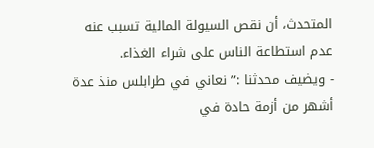المتحدث، أن نقص السيولة المالية تسبب عنه عدم استطاعة الناس على شراء الغذاء.
- ويضيف محدثنا :” نعاني في طرابلس منذ عدة أشهر من أزمة حادة في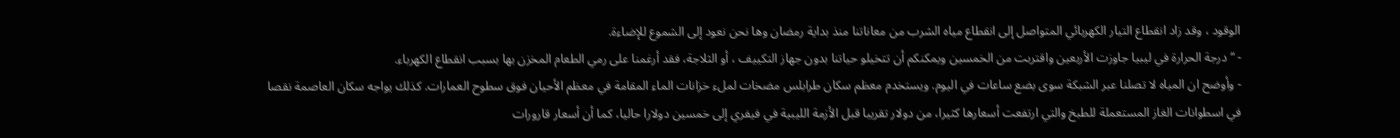الوقود ، وقد زاد انقطاع التيار الكهربائي المتواصل إلى انقطاع مياه الشرب من معاناتنا منذ بداية رمضان وها نحن نعود إلى الشموع للإضاءة.
- “درجة الحرارة في ليبيا جاوزت الأربعين واقتربت من الخمسين ويمكنكم أن تتخيلو حياتنا بدون جهاز التكييف ، أو الثلاجة، فقد أرغمنا على رمي الطعام المخزن بها بسبب انقطاع الكهرباء.
- وأوضح ان المياه لا تصلنا عبر الشبكة سوى بضع ساعات في اليوم. ويستخدم معظم سكان طرابلس مضخات لملء خزانات الماء المقامة في معظم الأحيان فوق سطوح العمارات. كذلك يواجه سكان العاصمة نقصا في اسطوانات الغاز المستعملة للطبخ والتي ارتفعت أسعارها كثيرا، من دولار تقريبا قبل الأزمة الليبية في فيفري إلى خمسين دولارا حاليا، كما أن أسعار قارورات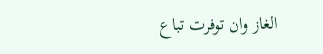الغاز وان توفرت تباع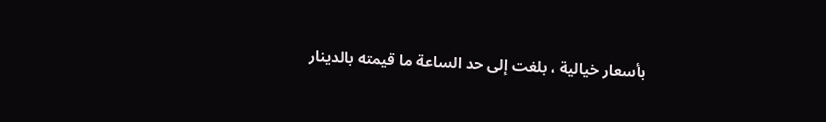بأسعار خيالية ، بلغت إلى حد الساعة ما قيمته بالدينار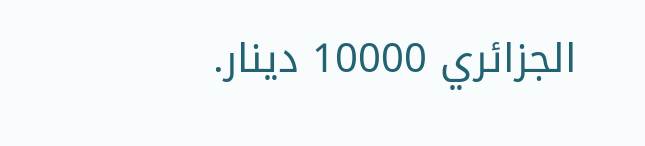الجزائري 10000 دينار.